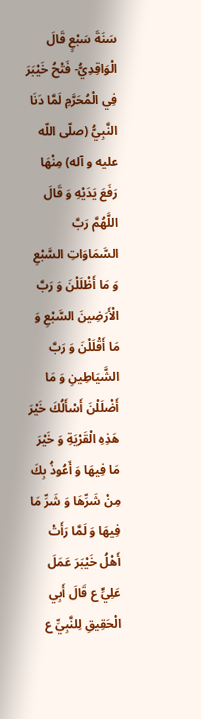سَنَةَ سَبْعٍ قَالَ الْوَاقِدِيُّ- فَتْحُ خَيْبَرَ فِي الْمُحَرَّمِ لَمَّا دَنَا النَّبِيُّ (صلّى اللّه عليه و آله) مِنْهَا رَفَعَ يَدَيْهِ وَ قَالَ اللَّهُمَّ رَبَّ السَّمَاوَاتِ السَّبْعِ وَ مَا أَظْلَلْنَ وَ رَبَّ الْأَرَضِينَ السَّبْعِ وَ مَا أَقْلَلْنَ وَ رَبَّ الشَّيَاطِينِ وَ مَا أَضْلَلْنَ أَسْأَلُكَ خَيْرَ هَذِهِ الْقَرْيَةِ وَ خَيْرَ مَا فِيهَا وَ أَعُوذُ بِكَ مِنْ شَرِّهَا وَ شَرِّ مَا فِيهَا وَ لَمَّا رَأَتْ أَهْلُ خَيْبَرَ عَمَلَ عَلِيٍّ ع قَالَ أَبِي الْحَقِيقِ لِلنَّبِيِّ ع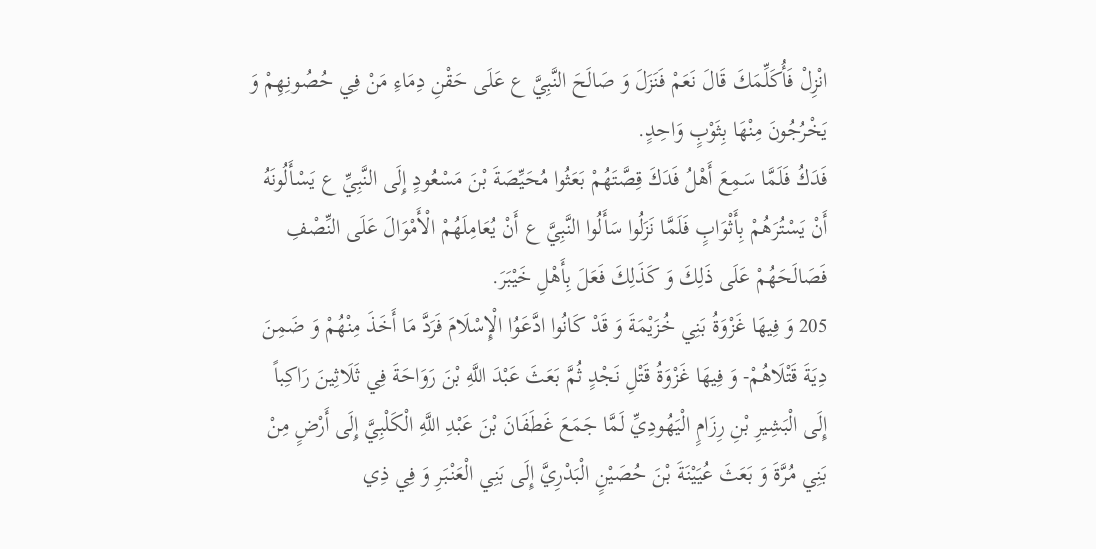انْزِلْ فَأُكَلِّمَكَ قَالَ نَعَمْ فَنَزَلَ وَ صَالَحَ النَّبِيَّ ع عَلَى حَقْنِ دِمَاءِ مَنْ فِي حُصُونِهِمْ وَ يَخْرُجُونَ مِنْهَا بِثَوْبٍ وَاحِدٍ.
فَدَكُ فَلَمَّا سَمِعَ أَهْلُ فَدَكَ قِصَّتَهُمْ بَعَثُوا مُحَيِّصَةَ بْنَ مَسْعُودٍ إِلَى النَّبِيِّ ع يَسْأَلُونَهُ أَنْ يَسْتُرَهُمْ بِأَثْوَابٍ فَلَمَّا نَزَلُوا سَأَلُوا النَّبِيَّ ع أَنْ يُعَامِلَهُمْ الْأَمْوَالَ عَلَى النِّصْفِ فَصَالَحَهُمْ عَلَى ذَلِكَ وَ كَذَلِكَ فَعَلَ بِأَهْلِ خَيْبَرَ.
205 وَ فِيهَا غَزْوَةُ بَنِي خُزَيْمَةَ وَ قَدْ كَانُوا ادَّعَوُا الْإِسْلَامَ فَرَدَّ مَا أَخَذَ مِنْهُمْ وَ ضَمِنَ دِيَةَ قَتْلَاهُمْ- وَ فِيهَا غَزْوَةُ قَتْلِ نَجْدٍ ثُمَّ بَعَثَ عَبْدَ اللَّهِ بْنَ رَوَاحَةَ فِي ثَلَاثِينَ رَاكِباً إِلَى الْبَشِيرِ بْنِ رِزَامٍ الْيَهُودِيِّ لَمَّا جَمَعَ غَطَفَانَ بْنَ عَبْدِ اللَّهِ الْكَلْبِيَّ إِلَى أَرْضٍ مِنْ بَنِي مُرَّةَ وَ بَعَثَ عُيَيْنَةَ بْنَ حُصَيْنٍ الْبَدْرِيَّ إِلَى بَنِي الْعَنْبَرِ وَ فِي ذِي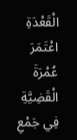الْقَعْدَةِ اعْتَمَرَ عُمْرَةَ الْقَضِيَّةِ فِي جَمْعِ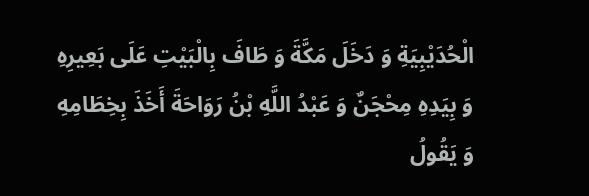الْحُدَيْبِيَةِ وَ دَخَلَ مَكَّةَ وَ طَافَ بِالْبَيْتِ عَلَى بَعِيرِهِ وَ بِيَدِهِ مِحْجَنٌ وَ عَبْدُ اللَّهِ بْنُ رَوَاحَةَ أَخَذَ بِخِطَامِهِ وَ يَقُولُ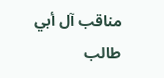مناقب آل أبي طالب